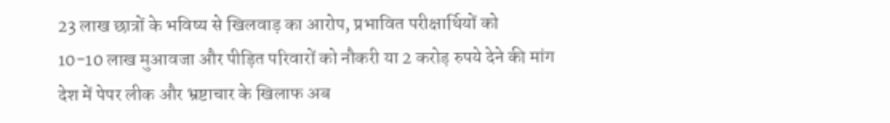23 लाख छात्रों के भविष्य से खिलवाड़ का आरोप, प्रभावित परीक्षार्थियों को
10-10 लाख मुआवजा और पीड़ित परिवारों को नौकरी या 2 करोड़ रुपये देने की मांग
देश में पेपर लीक और भ्रष्टाचार के खिलाफ अब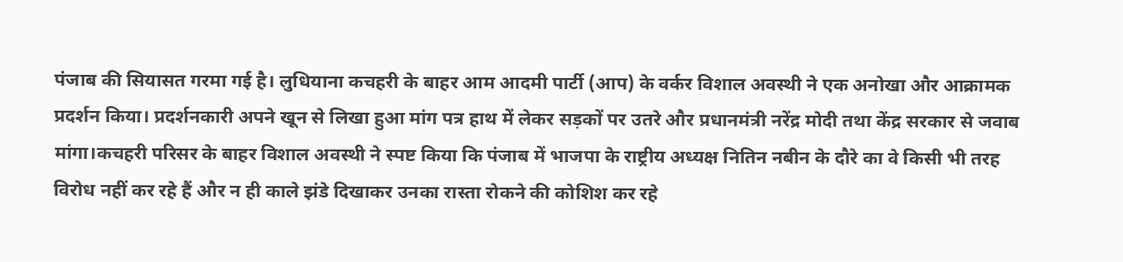पंजाब की सियासत गरमा गई है। लुधियाना कचहरी के बाहर आम आदमी पार्टी (आप) के वर्कर विशाल अवस्थी ने एक अनोखा और आक्रामक प्रदर्शन किया। प्रदर्शनकारी अपने खून से लिखा हुआ मांग पत्र हाथ में लेकर सड़कों पर उतरे और प्रधानमंत्री नरेंद्र मोदी तथा केंद्र सरकार से जवाब मांगा।कचहरी परिसर के बाहर विशाल अवस्थी ने स्पष्ट किया कि पंजाब में भाजपा के राष्ट्रीय अध्यक्ष नितिन नबीन के दौरे का वे किसी भी तरह विरोध नहीं कर रहे हैं और न ही काले झंडे दिखाकर उनका रास्ता रोकने की कोशिश कर रहे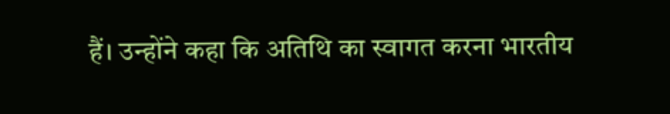हैं। उन्होंने कहा कि अतिथि का स्वागत करना भारतीय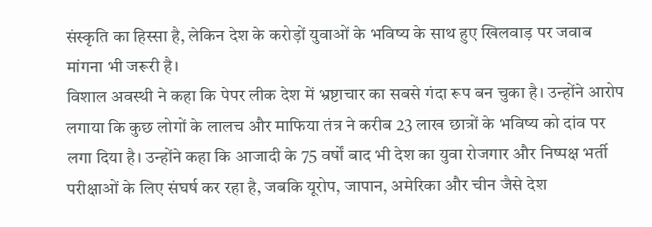संस्कृति का हिस्सा है, लेकिन देश के करोड़ों युवाओं के भविष्य के साथ हुए खिलवाड़ पर जवाब मांगना भी जरूरी है।
विशाल अवस्थी ने कहा कि पेपर लीक देश में भ्रष्टाचार का सबसे गंदा रूप बन चुका है। उन्होंने आरोप लगाया कि कुछ लोगों के लालच और माफिया तंत्र ने करीब 23 लाख छात्रों के भविष्य को दांव पर लगा दिया है। उन्होंने कहा कि आजादी के 75 वर्षों बाद भी देश का युवा रोजगार और निष्पक्ष भर्ती परीक्षाओं के लिए संघर्ष कर रहा है, जबकि यूरोप, जापान, अमेरिका और चीन जैसे देश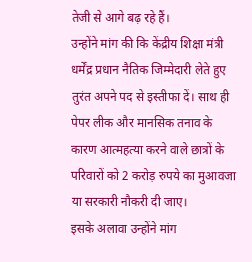तेजी से आगे बढ़ रहे हैं।
उन्होंने मांग की कि केंद्रीय शिक्षा मंत्री धर्मेंद्र प्रधान नैतिक जिम्मेदारी लेते हुए तुरंत अपने पद से इस्तीफा दें। साथ ही पेपर लीक और मानसिक तनाव के कारण आत्महत्या करने वाले छात्रों के परिवारों को 2 करोड़ रुपये का मुआवजा या सरकारी नौकरी दी जाए।
इसके अलावा उन्होंने मांग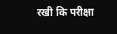रखी कि परीक्षा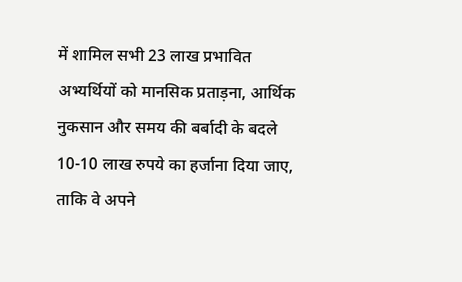में शामिल सभी 23 लाख प्रभावित अभ्यर्थियों को मानसिक प्रताड़ना, आर्थिक नुकसान और समय की बर्बादी के बदले 10-10 लाख रुपये का हर्जाना दिया जाए, ताकि वे अपने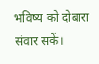भविष्य को दोबारा संवार सकें।